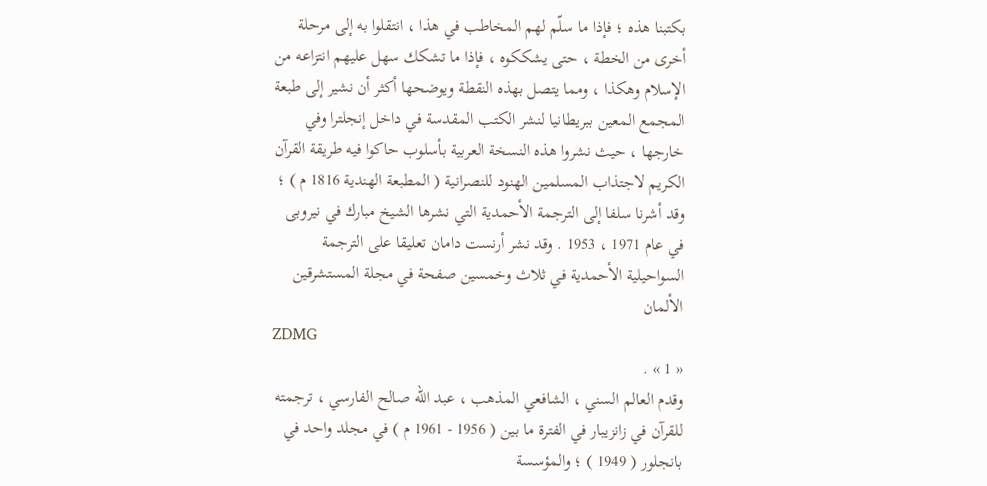بكتبنا هذه ؛ فإذا ما سلّم لهم المخاطب في هذا ، انتقلوا به إلى مرحلة أخرى من الخطة ، حتى يشككوه ، فإذا ما تشكك سهل عليهم انتزاعه من الإسلام وهكذا ، ومما يتصل بهذه النقطة ويوضحها أكثر أن نشير إلى طبعة المجمع المعين ببريطانيا لنشر الكتب المقدسة في داخل إنجلترا وفي خارجها ، حيث نشروا هذه النسخة العربية بأسلوب حاكوا فيه طريقة القرآن الكريم لاجتذاب المسلمين الهنود للنصرانية ( المطبعة الهندية 1816 م ) ؛ وقد أشرنا سلفا إلى الترجمة الأحمدية التي نشرها الشيخ مبارك في نيروبى في عام 1971 ، 1953 . وقد نشر أرنست دامان تعليقا على الترجمة السواحيلية الأحمدية في ثلاث وخمسين صفحة في مجلة المستشرقين الألمان
ZDMG
« 1 » .
وقدم العالم السني ، الشافعي المذهب ، عبد اللّه صالح الفارسي ، ترجمته للقرآن في زانزيبار في الفترة ما بين ( 1956 - 1961 م ) في مجلد واحد في بانجلور ( 1949 ) ؛ والمؤسسة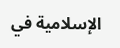الإسلامية في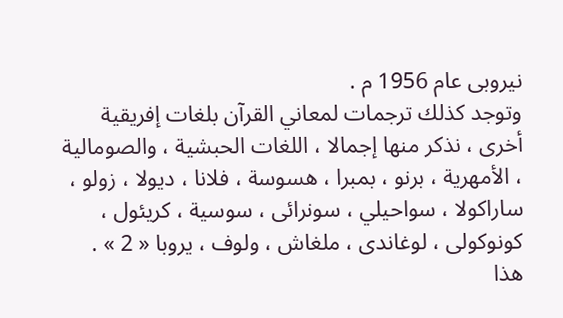نيروبى عام 1956 م .
وتوجد كذلك ترجمات لمعاني القرآن بلغات إفريقية أخرى ، نذكر منها إجمالا ، اللغات الحبشية ، والصومالية ، الأمهرية ، برنو ، بمبرا ، هسوسة ، فلانا ، ديولا ، زولو ، ساراكولا ، سواحيلي ، سونرائى ، سوسية ، كريئول ، كونوكولى ، لوغاندى ، ملغاش ، ولوف ، يروبا « 2 » .
هذا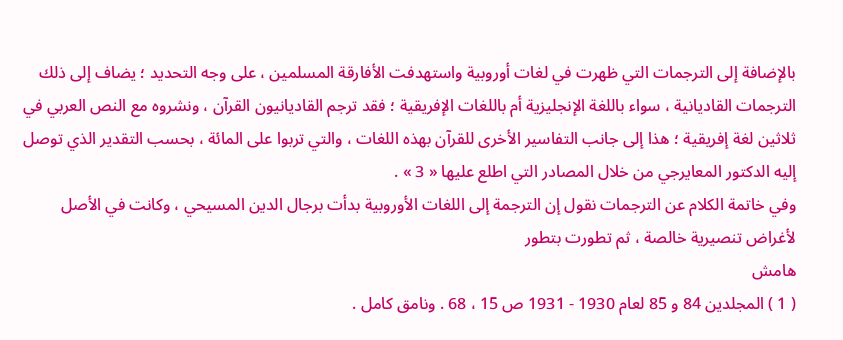بالإضافة إلى الترجمات التي ظهرت في لغات أوروبية واستهدفت الأفارقة المسلمين ، على وجه التحديد ؛ يضاف إلى ذلك الترجمات القاديانية ، سواء باللغة الإنجليزية أم باللغات الإفريقية ؛ فقد ترجم القاديانيون القرآن ، ونشروه مع النص العربي في ثلاثين لغة إفريقية ؛ هذا إلى جانب التفاسير الأخرى للقرآن بهذه اللغات ، والتي تربوا على المائة ، بحسب التقدير الذي توصل إليه الدكتور المعايرجي من خلال المصادر التي اطلع عليها « 3 » .
وفي خاتمة الكلام عن الترجمات نقول إن الترجمة إلى اللغات الأوروبية بدأت برجال الدين المسيحي ، وكانت في الأصل لأغراض تنصيرية خالصة ، ثم تطورت بتطور
هامش
( 1 ) المجلدين 84 و 85 لعام 1930 - 1931 ص 15 ، 68 . ونامق كامل .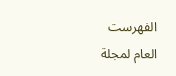الفهرست العام لمجلة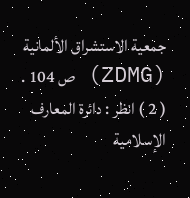جمعية الاستشراق الألمانية (ZDMG) ص 104 .
( 2 ) انظر : دائرة المعارف الإسلامية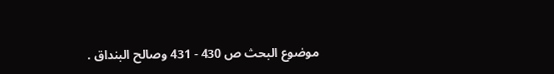موضوع البحث ص 430 - 431 وصالح البنداق .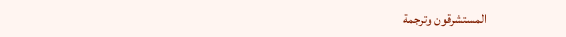المستشرقون وترجمة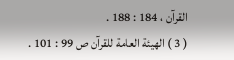القرآن ، 184 : 188 .
( 3 ) الهيئة العامة للقرآن ص 99 : 101 .